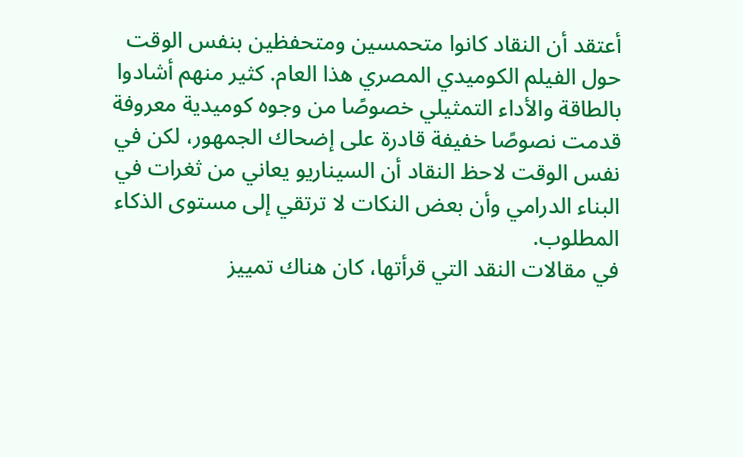أعتقد أن النقاد كانوا متحمسين ومتحفظين بنفس الوقت حول الفيلم الكوميدي المصري هذا العام. كثير منهم أشادوا بالطاقة والأداء التمثيلي خصوصًا من وجوه كوميدية معروفة قدمت نصوصًا خفيفة قادرة على إضحاك الجمهور، لكن في نفس الوقت لاحظ النقاد أن السيناريو يعاني من ثغرات في البناء الدرامي وأن بعض النكات لا ترتقي إلى مستوى الذكاء المطلوب.
في مقالات النقد التي قرأتها، كان هناك تمييز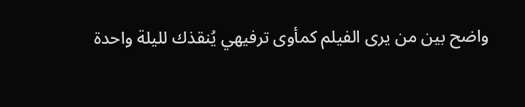واضح بين من يرى الفيلم كمأوى ترفيهي يُنقذك لليلة واحدة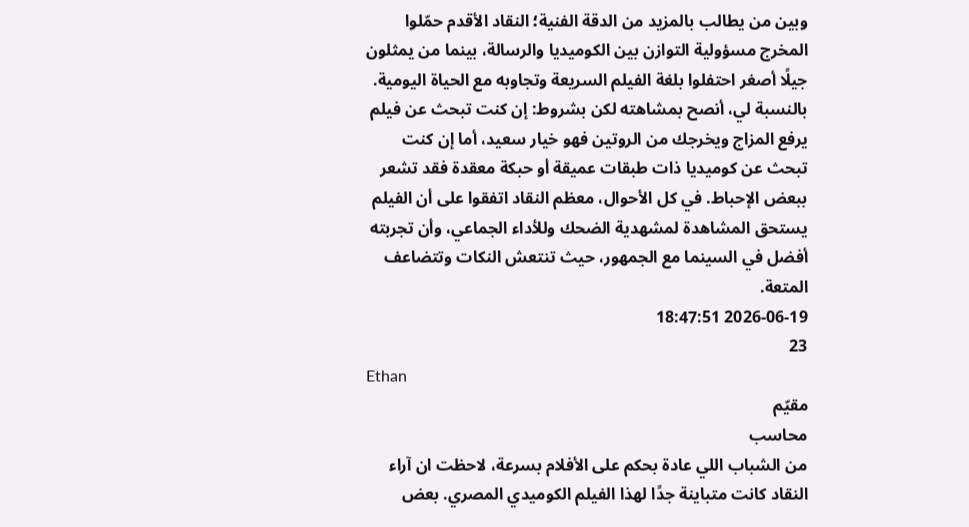وبين من يطالب بالمزيد من الدقة الفنية؛ النقاد الأقدم حمّلوا المخرج مسؤولية التوازن بين الكوميديا والرسالة، بينما من يمثلون جيلًا أصغر احتفلوا بلغة الفيلم السريعة وتجاوبه مع الحياة اليومية.
بالنسبة لي، أنصح بمشاهته لكن بشروط: إن كنت تبحث عن فيلم يرفع المزاج ويخرجك من الروتين فهو خيار سعيد، أما إن كنت تبحث عن كوميديا ذات طبقات عميقة أو حبكة معقدة فقد تشعر ببعض الإحباط. في كل الأحوال، معظم النقاد اتفقوا على أن الفيلم يستحق المشاهدة لمشهدية الضحك وللأداء الجماعي، وأن تجربته أفضل في السينما مع الجمهور، حيث تنتعش النكات وتتضاعف المتعة.
2026-06-19 18:47:51
23
Ethan
مقيّم
محاسب
من الشباب اللي عادة بحكم على الأفلام بسرعة، لاحظت ان آراء النقاد كانت متباينة جدًا لهذا الفيلم الكوميدي المصري. بعض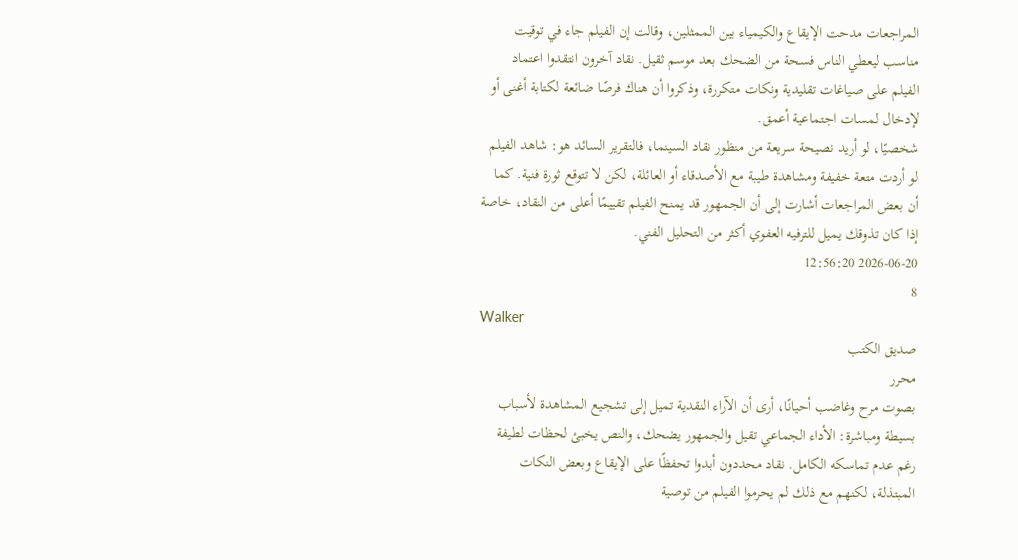المراجعات مدحت الإيقاع والكيمياء بين الممثلين، وقالت إن الفيلم جاء في توقيت مناسب ليعطي الناس فسحة من الضحك بعد موسم ثقيل. نقاد آخرون انتقدوا اعتماد الفيلم على صياغات تقليدية ونكات متكررة، وذكروا أن هناك فرصًا ضائعة لكتابة أغنى أو لإدخال لمسات اجتماعية أعمق.
شخصيًا، لو أريد نصيحة سريعة من منظور نقاد السينما، فالتقرير السائد هو: شاهد الفيلم لو أردت متعة خفيفة ومشاهدة طيبة مع الأصدقاء أو العائلة، لكن لا تتوقع ثورة فنية. كما أن بعض المراجعات أشارت إلى أن الجمهور قد يمنح الفيلم تقييمًا أعلى من النقاد، خاصة إذا كان تذوقك يميل للترفيه العفوي أكثر من التحليل الفني.
2026-06-20 12:56:20
8
Walker
صديق الكتب
محرر
بصوت مرح وغاضب أحيانًا، أرى أن الآراء النقدية تميل إلى تشجيع المشاهدة لأسباب بسيطة ومباشرة: الأداء الجماعي تقيل والجمهور يضحك، والنص يخبئ لحظات لطيفة رغم عدم تماسكه الكامل. نقاد محددون أبدوا تحفظًا على الإيقاع وبعض النكات المبتذلة، لكنهم مع ذلك لم يحرموا الفيلم من توصية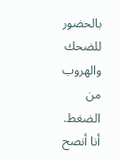بالحضور للضحك والهروب من الضغط.
أنا أنصح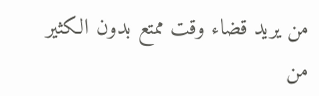من يريد قضاء وقت ممتع بدون الكثير من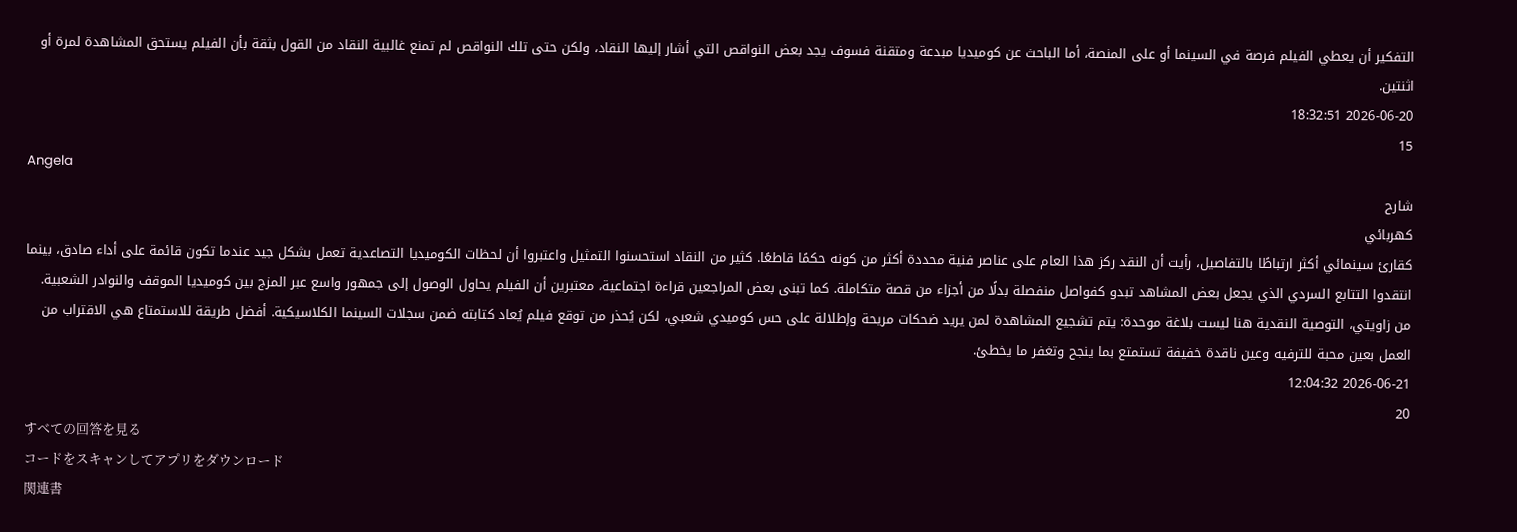التفكير أن يعطي الفيلم فرصة في السينما أو على المنصة، أما الباحث عن كوميديا مبدعة ومتقنة فسوف يجد بعض النواقص التي أشار إليها النقاد، ولكن حتى تلك النواقص لم تمنع غالبية النقاد من القول بثقة بأن الفيلم يستحق المشاهدة لمرة أو اثنتين.
2026-06-20 18:32:51
15
Angela
شارح
كهربائي
كقارئ سينمائي أكثر ارتباطًا بالتفاصيل، رأيت أن النقد ركز هذا العام على عناصر فنية محددة أكثر من كونه حكمًا قاطعًا. كثير من النقاد استحسنوا التمثيل واعتبروا أن لحظات الكوميديا التصاعدية تعمل بشكل جيد عندما تكون قائمة على أداء صادق، بينما انتقدوا التتابع السردي الذي يجعل بعض المشاهد تبدو كفواصل منفصلة بدلًا من أجزاء من قصة متكاملة. كما تبنى بعض المراجعين قراءة اجتماعية، معتبرين أن الفيلم يحاول الوصول إلى جمهور واسع عبر المزج بين كوميديا الموقف والنوادر الشعبية.
من زاويتي، التوصية النقدية هنا ليست بلاغة موحدة: يتم تشجيع المشاهدة لمن يريد ضحكات مريحة وإطلالة على حس كوميدي شعبي، لكن يُحذر من توقع فيلم يُعاد كتابته ضمن سجلات السينما الكلاسيكية. أفضل طريقة للاستمتاع هي الاقتراب من العمل بعين محبة للترفيه وعين ناقدة خفيفة تستمتع بما ينجح وتغفر ما يخطئ.
2026-06-21 12:04:32
20
すべての回答を見る
コードをスキャンしてアプリをダウンロード
関連書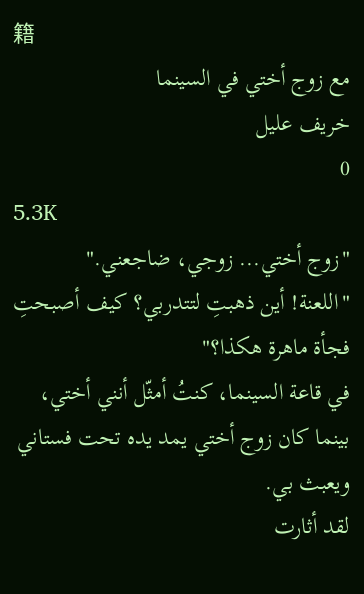籍
مع زوج أختي في السينما
خريف عليل
0
5.3K
"زوج أختي... زوجي، ضاجعني."
"اللعنة! أين ذهبتِ لتتدربي؟ كيف أصبحتِ فجأة ماهرة هكذا؟"
في قاعة السينما، كنتُ أمثّل أنني أختي، بينما كان زوج أختي يمد يده تحت فستاني ويعبث بي.
لقد أثارت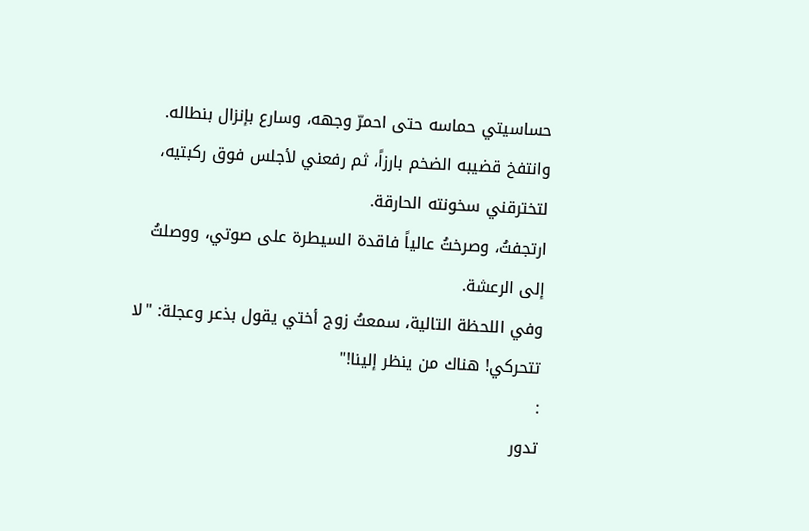حساسيتي حماسه حتى احمرّ وجهه، وسارع بإنزال بنطاله.
وانتفخ قضيبه الضخم بارزاً، ثم رفعني لأجلس فوق ركبتيه، لتخترقني سخونته الحارقة.
ارتجفتُ، وصرختُ عالياً فاقدة السيطرة على صوتي، ووصلتُ إلى الرعشة.
وفي اللحظة التالية، سمعتُ زوج أختي يقول بذعر وعجلة: "لا تتحركي! هناك من ينظر إلينا!"
:
تدور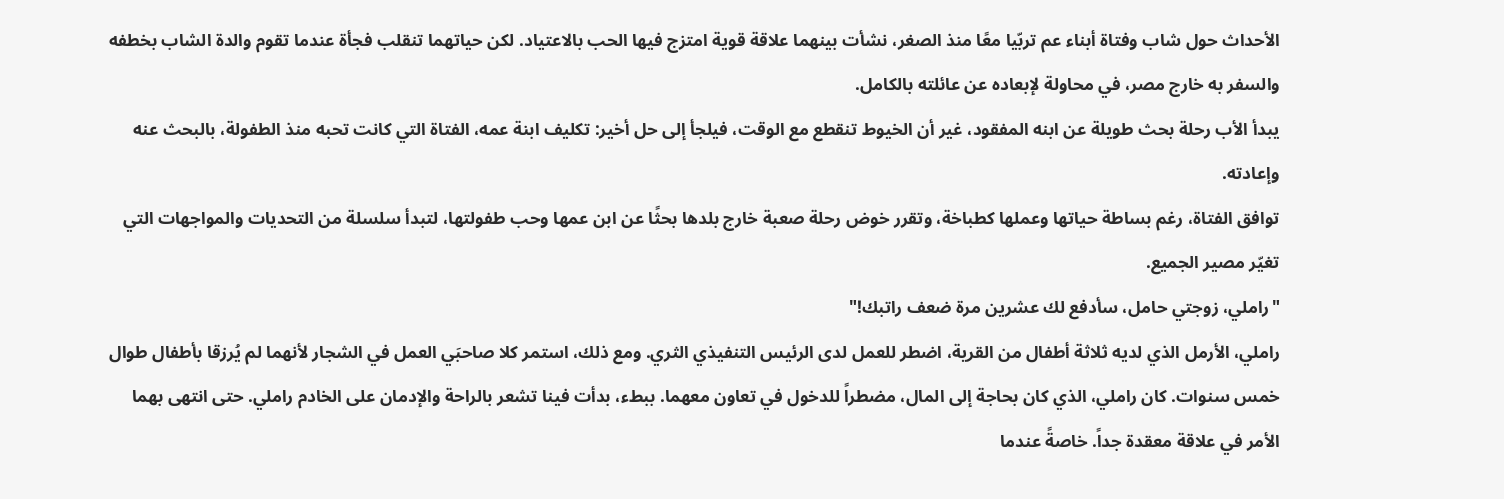الأحداث حول شاب وفتاة أبناء عم تربّيا معًا منذ الصغر، نشأت بينهما علاقة قوية امتزج فيها الحب بالاعتياد. لكن حياتهما تنقلب فجأة عندما تقوم والدة الشاب بخطفه والسفر به خارج مصر، في محاولة لإبعاده عن عائلته بالكامل.
يبدأ الأب رحلة بحث طويلة عن ابنه المفقود، غير أن الخيوط تنقطع مع الوقت، فيلجأ إلى حل أخير: تكليف ابنة عمه، الفتاة التي كانت تحبه منذ الطفولة، بالبحث عنه وإعادته.
توافق الفتاة، رغم بساطة حياتها وعملها كطباخة، وتقرر خوض رحلة صعبة خارج بلدها بحثًا عن ابن عمها وحب طفولتها، لتبدأ سلسلة من التحديات والمواجهات التي تغيّر مصير الجميع.
"راملي، زوجتي حامل، سأدفع لك عشرين مرة ضعف راتبك!"
راملي، الأرمل الذي لديه ثلاثة أطفال من القرية، اضطر للعمل لدى الرئيس التنفيذي الثري. ومع ذلك، استمر كلا صاحبَي العمل في الشجار لأنهما لم يُرزقا بأطفال طوال خمس سنوات. كان راملي، الذي كان بحاجة إلى المال، مضطراً للدخول في تعاون معهما. ببطء، بدأت فينا تشعر بالراحة والإدمان على الخادم راملي. حتى انتهى بهما الأمر في علاقة معقدة جداً. خاصةً عندما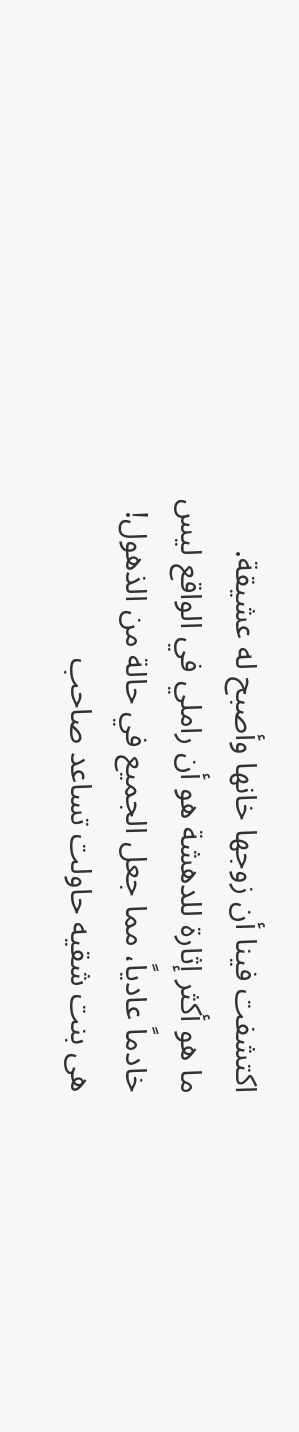اكتشفت فينا أن زوجها خانها وأصبح له عشيقة.
ما هو أكثر إثارة للدهشة هو أن راملي في الواقع ليس خادماً عادياً، مما جعل الجميع في حالة من الذهول!
هى بنت شقيه حاولت تساعد صاحب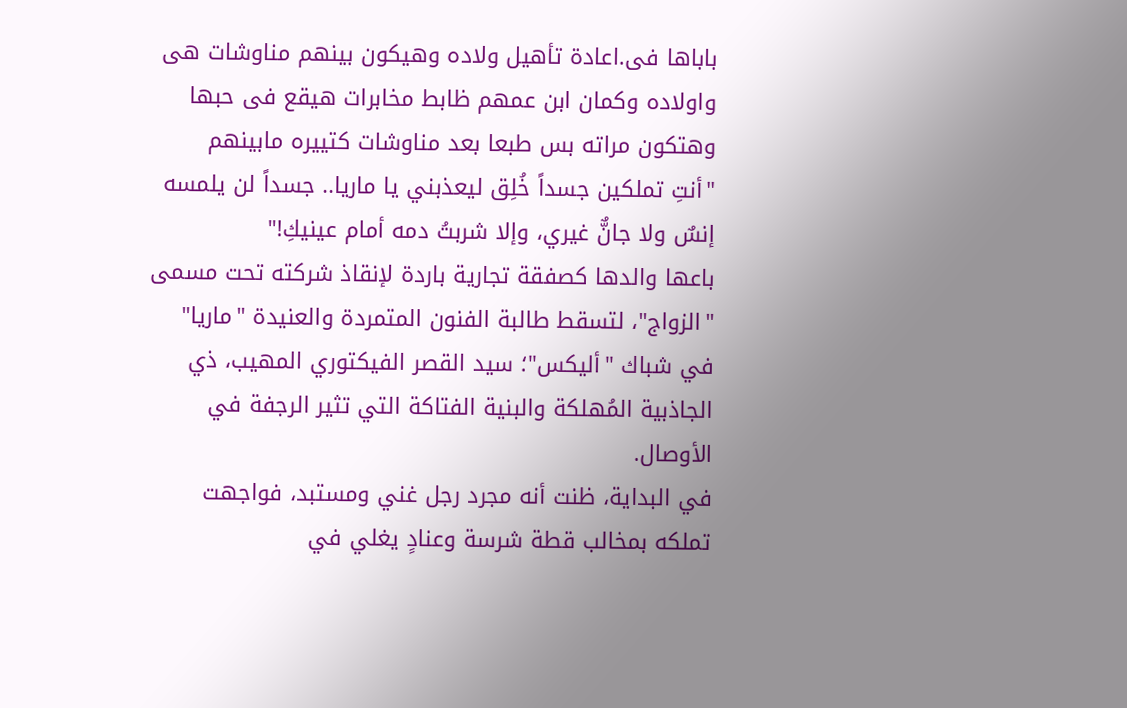باباها فى.اعادة تأهيل ولاده وهيكون بينهم مناوشات هى واولاده وكمان ابن عمهم ظابط مخابرات هيقع فى حبها وهتكون مراته بس طبعا بعد مناوشات كتييره مابينهم
"أنتِ تملكين جسداً خُلِق ليعذبني يا ماريا.. جسداً لن يلمسه إنسٌ ولا جانٌّ غيري، وإلا شربتُ دمه أمام عينيكِ!"
باعها والدها كصفقة تجارية باردة لإنقاذ شركته تحت مسمى "الزواج"، لتسقط طالبة الفنون المتمردة والعنيدة "ماريا" في شباك "أليكس"؛ سيد القصر الفيكتوري المهيب، ذي الجاذبية المُهلكة والبنية الفتاكة التي تثير الرجفة في الأوصال.
في البداية، ظنت أنه مجرد رجل غني ومستبد، فواجهت تملكه بمخالب قطة شرسة وعنادٍ يغلي في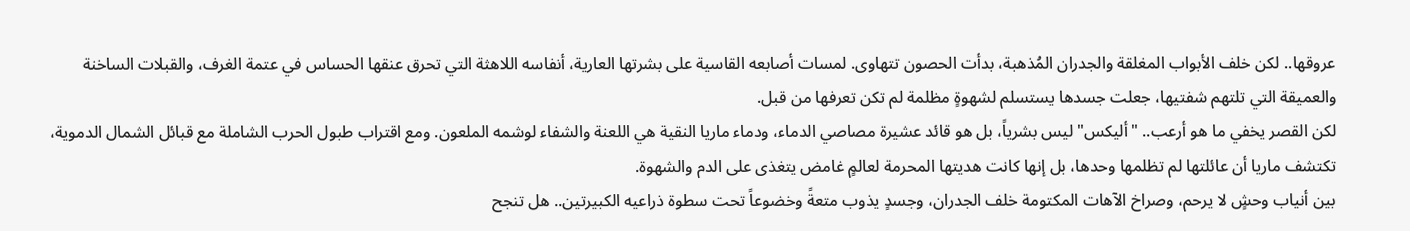عروقها.. لكن خلف الأبواب المغلقة والجدران المُذهبة، بدأت الحصون تتهاوى. لمسات أصابعه القاسية على بشرتها العارية، أنفاسه اللاهثة التي تحرق عنقها الحساس في عتمة الغرف، والقبلات الساخنة والعميقة التي تلتهم شفتيها، جعلت جسدها يستسلم لشهوةٍ مظلمة لم تكن تعرفها من قبل.
لكن القصر يخفي ما هو أرعب.. "أليكس" ليس بشرياً، بل هو قائد عشيرة مصاصي الدماء، ودماء ماريا النقية هي اللعنة والشفاء لوشمه الملعون. ومع اقتراب طبول الحرب الشاملة مع قبائل الشمال الدموية، تكتشف ماريا أن عائلتها لم تظلمها وحدها، بل إنها كانت هديتها المحرمة لعالمٍ غامض يتغذى على الدم والشهوة.
بين أنياب وحشٍ لا يرحم، وصراخ الآهات المكتومة خلف الجدران، وجسدٍ يذوب متعةً وخضوعاً تحت سطوة ذراعيه الكبيرتين.. هل تنجح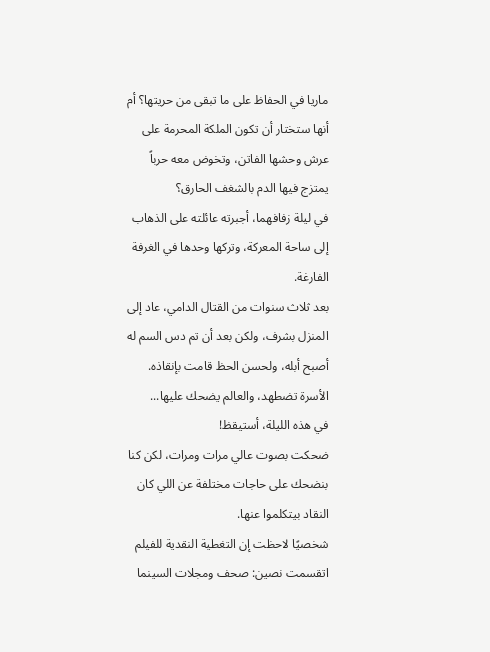ماريا في الحفاظ على ما تبقى من حريتها؟ أم أنها ستختار أن تكون الملكة المحرمة على عرش وحشها الفاتن، وتخوض معه حرباً يمتزج فيها الدم بالشغف الحارق؟
في ليلة زفافهما، أجبرته عائلته على الذهاب إلى ساحة المعركة، وتركها وحدها في الغرفة الفارغة.
بعد ثلاث سنوات من القتال الدامي، عاد إلى المنزل بشرف، ولكن بعد أن تم دس السم له أصبح أبله، ولحسن الحظ قامت بإنقاذه.
الأسرة تضطهد، والعالم يضحك عليها...
في هذه الليلة، أستيقظ!
ضحكت بصوت عالي مرات ومرات، لكن كنا بنضحك على حاجات مختلفة عن اللي كان النقاد بيتكلموا عنها.
شخصيًا لاحظت إن التغطية النقدية للفيلم اتقسمت نصين: صحف ومجلات السينما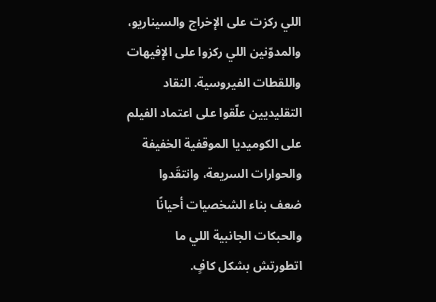اللي ركزت على الإخراج والسيناريو، والمدوّنين اللي ركزوا على الإفيهات واللقطات الفيروسية. النقاد التقليديين علّقوا على اعتماد الفيلم على الكوميديا الموقفية الخفيفة والحوارات السريعة، وانتقَدوا ضعف بناء الشخصيات أحيانًا والحبكات الجانبية اللي ما اتطورتش بشكل كافٍ.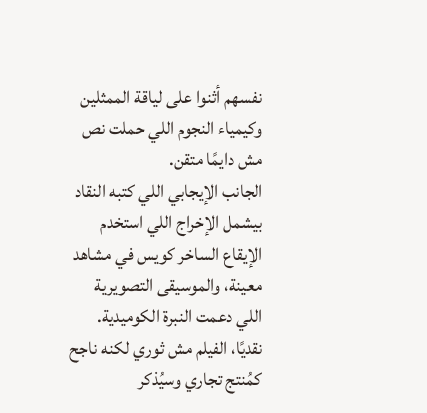نفسهم أثنوا على لياقة الممثلين وكيمياء النجوم اللي حملت نص مش دايمًا متقن.
الجانب الإيجابي اللي كتبه النقاد بيشمل الإخراج اللي استخدم الإيقاع الساخر كويس في مشاهد معينة، والموسيقى التصويرية اللي دعمت النبرة الكوميدية. نقديًا، الفيلم مش ثوري لكنه ناجح كمُنتج تجاري وسيُذكر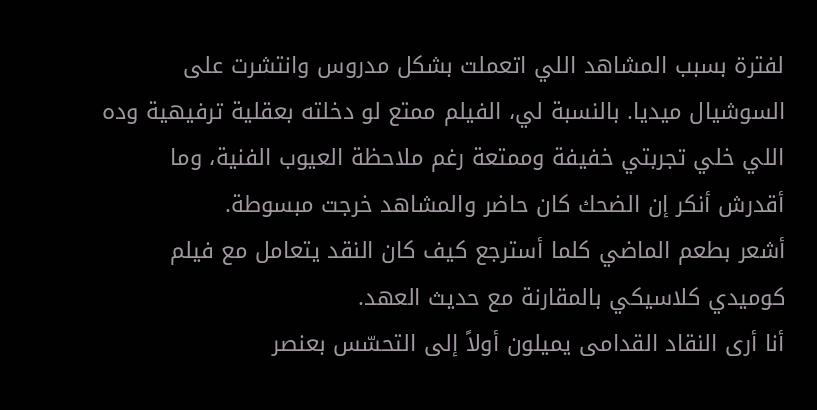لفترة بسبب المشاهد اللي اتعملت بشكل مدروس وانتشرت على السوشيال ميديا. بالنسبة لي، الفيلم ممتع لو دخلته بعقلية ترفيهية وده اللي خلي تجربتي خفيفة وممتعة رغم ملاحظة العيوب الفنية، وما أقدرش أنكر إن الضحك كان حاضر والمشاهد خرجت مبسوطة.
أشعر بطعم الماضي كلما أسترجع كيف كان النقد يتعامل مع فيلم كوميدي كلاسيكي بالمقارنة مع حديث العهد.
أنا أرى النقاد القدامى يميلون أولاً إلى التحسّس بعنصر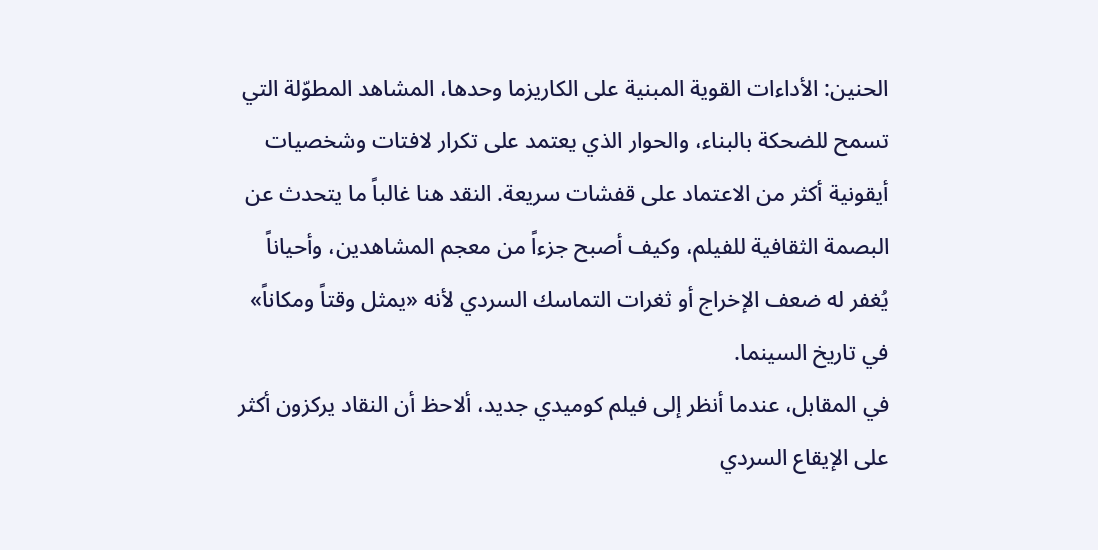الحنين: الأداءات القوية المبنية على الكاريزما وحدها، المشاهد المطوّلة التي تسمح للضحكة بالبناء، والحوار الذي يعتمد على تكرار لافتات وشخصيات أيقونية أكثر من الاعتماد على قفشات سريعة. النقد هنا غالباً ما يتحدث عن البصمة الثقافية للفيلم، وكيف أصبح جزءاً من معجم المشاهدين، وأحياناً يُغفر له ضعف الإخراج أو ثغرات التماسك السردي لأنه «يمثل وقتاً ومكاناً» في تاريخ السينما.
في المقابل، عندما أنظر إلى فيلم كوميدي جديد، ألاحظ أن النقاد يركزون أكثر على الإيقاع السردي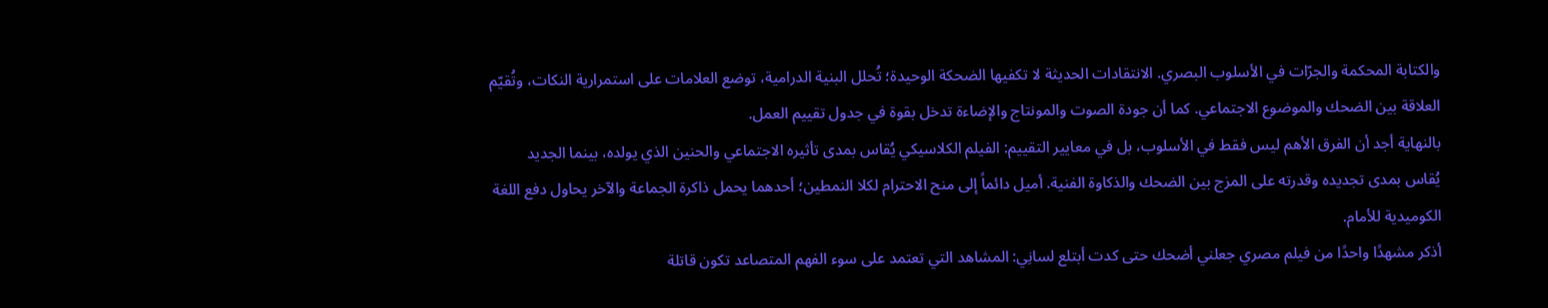والكتابة المحكمة والجرّات في الأسلوب البصري. الانتقادات الحديثة لا تكفيها الضحكة الوحيدة؛ تُحلل البنية الدرامية، توضع العلامات على استمرارية النكات، وتُقيّم العلاقة بين الضحك والموضوع الاجتماعي. كما أن جودة الصوت والمونتاج والإضاءة تدخل بقوة في جدول تقييم العمل.
بالنهاية أجد أن الفرق الأهم ليس فقط في الأسلوب، بل في معايير التقييم: الفيلم الكلاسيكي يُقاس بمدى تأثيره الاجتماعي والحنين الذي يولده، بينما الجديد يُقاس بمدى تجديده وقدرته على المزج بين الضحك والذكاوة الفنية. أميل دائماً إلى منح الاحترام لكلا النمطين؛ أحدهما يحمل ذاكرة الجماعة والآخر يحاول دفع اللغة الكوميدية للأمام.
أذكر مشهدًا واحدًا من فيلم مصري جعلني أضحك حتى كدت أبتلع لسانِي: المشاهد التي تعتمد على سوء الفهم المتصاعد تكون قاتلة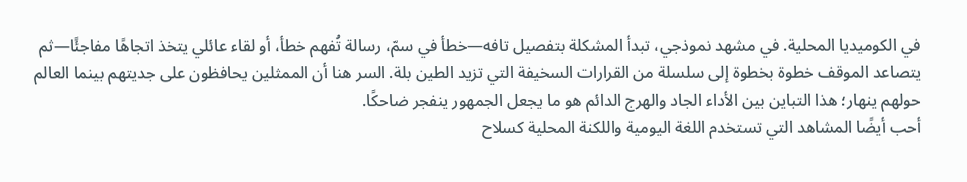في الكوميديا المحلية. في مشهد نموذجي، تبدأ المشكلة بتفصيل تافه—خطأ في سمّ، رسالة تُفهم خطأ، أو لقاء عائلي يتخذ اتجاهًا مفاجئًا—ثم يتصاعد الموقف خطوة بخطوة إلى سلسلة من القرارات السخيفة التي تزيد الطين بلة. السر هنا أن الممثلين يحافظون على جديتهم بينما العالم حولهم ينهار؛ هذا التباين بين الأداء الجاد والهرج الدائم هو ما يجعل الجمهور ينفجر ضاحكًا.
أحب أيضًا المشاهد التي تستخدم اللغة اليومية واللكنة المحلية كسلاح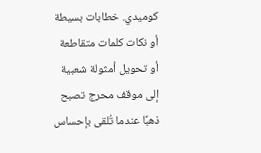كوميدي. خطابات بسيطة أو نكات كلمات متقاطعة أو تحويل أمثولة شعبية إلى موقف محرج تصبح ذهبًا عندما تُلقى بإحساس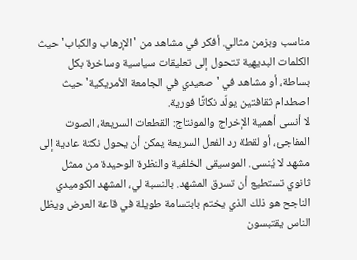مناسب وبزمن مثالي. أفكر في مشاهد من 'الإرهاب والكباب' حيث الكلمات البديهية تتحول إلى تعليقات سياسية وساخرة بكل بساطة، أو مشاهد في 'صعيدي في الجامعة الأمريكية' حيث اصطدام ثقافتين يولّد نكاتًا فورية.
لا أنسى أهمية الإخراج والمونتاج: القطعات السريعة، الصوت المفاجئ، أو لقطة رد الفعل السريعة يمكن أن يحول نكتة عادية إلى مشهد لا يُنسى. الموسيقى الخلفية والنظرة الوحيدة من ممثل ثانوي تستطيع أن تسرق المشهد. بالنسبة لي، المشهد الكوميدي الناجح هو ذلك الذي يختم بابتسامة طويلة في قاعة العرض ويظل الناس يقتبسون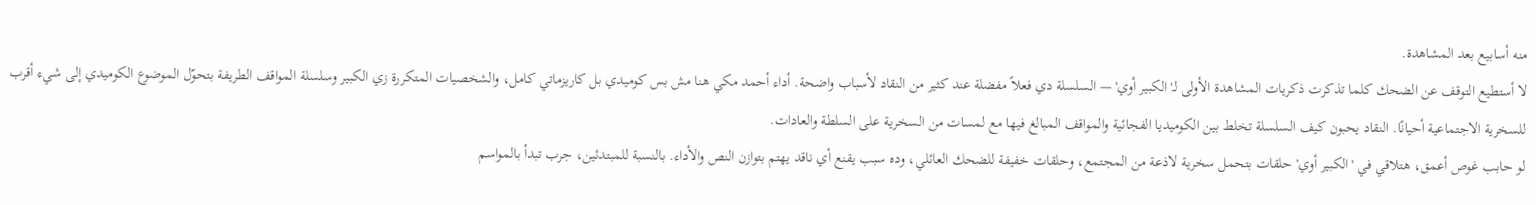منه أسابيع بعد المشاهدة.
لا أستطيع التوقف عن الضحك كلما تذكرت ذكريات المشاهدة الأولى لـ'الكبير أوي' — السلسلة دي فعلاً مفضلة عند كثير من النقاد لأسباب واضحة. أداء أحمد مكي هنا مش بس كوميدي بل كاريزماتي كامل، والشخصيات المتكررة زي الكبير وسلسلة المواقف الطريفة بتحوّل الموضوع الكوميدي إلى شيء أقرب للسخرية الاجتماعية أحيانًا. النقاد يحبون كيف السلسلة تخلط بين الكوميديا الفجائية والمواقف المبالغ فيها مع لمسات من السخرية على السلطة والعادات.
لو حابب غوص أعمق، هتلاقي في 'الكبير أوي' حلقات بتحمل سخرية لاذعة من المجتمع، وحلقات خفيفة للضحك العائلي، وده سبب يقنع أي ناقد يهتم بتوازن النص والأداء. بالنسبة للمبتدئين، جرب تبدأ بالمواسم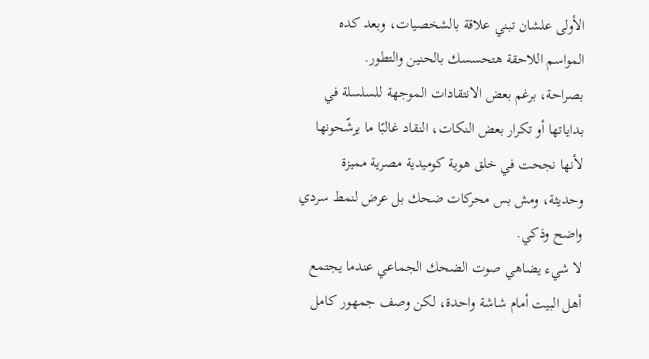الأولى علشان تبني علاقة بالشخصيات، وبعد كده المواسم اللاحقة هتحسسك بالحنين والتطور.
بصراحة، برغم بعض الانتقادات الموجهة للسلسلة في بداياتها أو تكرار بعض النكات، النقاد غالبًا ما يرشّحونها لأنها نجحت في خلق هوية كوميدية مصرية مميزة وحديثة، ومش بس محركات ضحك بل عرض لنمط سردي واضح وذكي.
لا شيء يضاهي صوت الضحك الجماعي عندما يجتمع أهل البيت أمام شاشة واحدة، لكن وصف جمهور كامل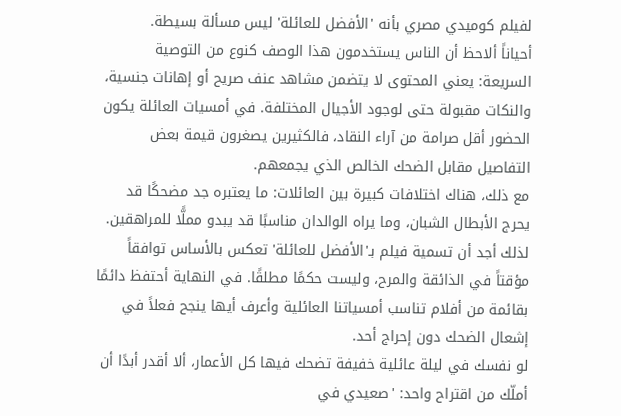لفيلم كوميدي مصري بأنه 'الأفضل للعائلة' ليس مسألة بسيطة.
أحياناً ألاحظ أن الناس يستخدمون هذا الوصف كنوع من التوصية السريعة: يعني المحتوى لا يتضمن مشاهد عنف صريح أو إهانات جنسية، والنكات مقبولة حتى لوجود الأجيال المختلفة. في أمسيات العائلة يكون الحضور أقل صرامة من آراء النقاد، فالكثيرين يصغرون قيمة بعض التفاصيل مقابل الضحك الخالص الذي يجمعهم.
مع ذلك، هناك اختلافات كبيرة بين العائلات: ما يعتبره جد مضحكًا قد يحرج الأبطال الشبان، وما يراه الوالدان مناسبًا قد يبدو مملًّا للمراهقين. لذلك أجد أن تسمية فيلم بـ'الأفضل للعائلة' تعكس بالأساس توافقاً مؤقتاً في الذائقة والمرح، وليست حكمًا مطلقًا. في النهاية أحتفظ دائمًا بقائمة من أفلام تناسب أمسياتنا العائلية وأعرف أيها ينجح فعلاً في إشعال الضحك دون إحراج أحد.
لو نفسك في ليلة عائلية خفيفة تضحك فيها كل الأعمار، ألا أقدر أبدًا أن أملّك من اقتراح واحد: 'صعيدي في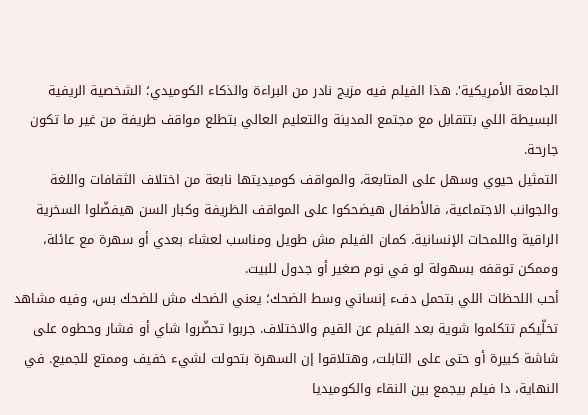الجامعة الأمريكية'. هذا الفيلم فيه مزيج نادر من البراءة والذكاء الكوميدي؛ الشخصية الريفية البسيطة اللي بتتقابل مع مجتمع المدينة والتعليم العالي بتطلع مواقف طريفة من غير ما تكون جارحة.
التمثيل حيوي وسهل على المتابعة، والمواقف كوميديتها نابعة من اختلاف الثقافات واللغة والجوانب الاجتماعية، فالأطفال هيضحكوا على المواقف الظريفة وكبار السن هيفضّلوا السخرية الراقية واللمحات الإنسانية. كمان الفيلم مش طويل ومناسب لعشاء بعدي أو سهرة مع عائلة، وممكن توقفه بسهولة لو في نوم صغير أو جدول للبيت.
أحب اللحظات اللي بتحمل دفء إنساني وسط الضحك؛ يعني الضحك مش للضحك بس، وفيه مشاهد تخلّيكم تتكلموا شوية بعد الفيلم عن القيم والاختلاف. جربوا تحضّروا شاي أو فشار وحطوه على شاشة كبيرة أو حتى على التابلت، وهتلاقوا إن السهرة بتحولت لشيء خفيف وممتع للجميع. في النهاية، دا فيلم بيجمع بين النقاء والكوميديا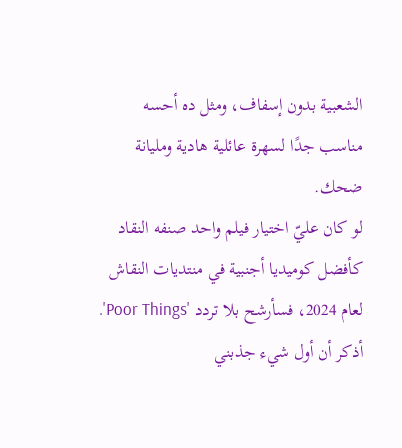الشعبية بدون إسفاف، ومثل ده أحسه مناسب جدًا لسهرة عائلية هادية ومليانة ضحك.
لو كان عليّ اختيار فيلم واحد صنفه النقاد كأفضل كوميديا أجنبية في منتديات النقاش لعام 2024، فسأرشح بلا تردد 'Poor Things'.
أذكر أن أول شيء جذبني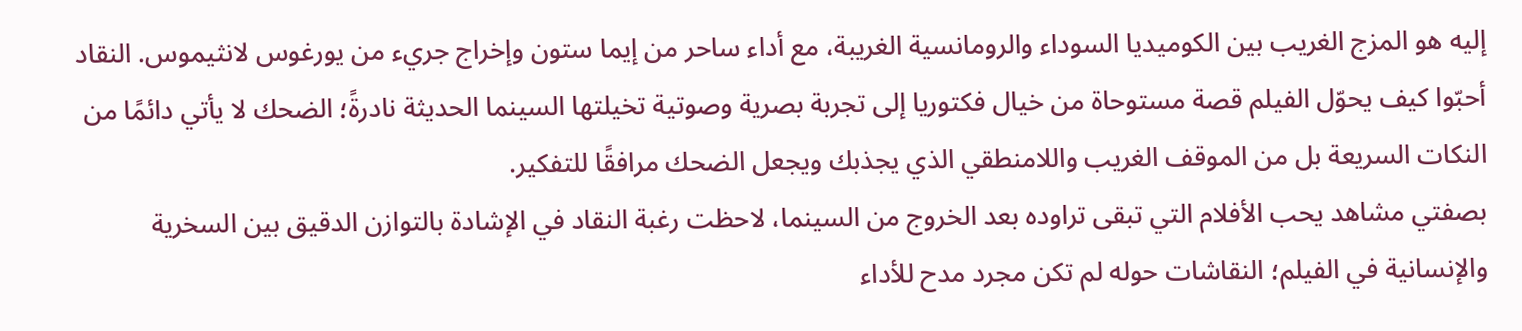إليه هو المزج الغريب بين الكوميديا السوداء والرومانسية الغريبة، مع أداء ساحر من إيما ستون وإخراج جريء من يورغوس لانثيموس. النقاد أحبّوا كيف يحوّل الفيلم قصة مستوحاة من خيال فكتوريا إلى تجربة بصرية وصوتية تخيلتها السينما الحديثة نادرةً؛ الضحك لا يأتي دائمًا من النكات السريعة بل من الموقف الغريب واللامنطقي الذي يجذبك ويجعل الضحك مرافقًا للتفكير.
بصفتي مشاهد يحب الأفلام التي تبقى تراوده بعد الخروج من السينما، لاحظت رغبة النقاد في الإشادة بالتوازن الدقيق بين السخرية والإنسانية في الفيلم؛ النقاشات حوله لم تكن مجرد مدح للأداء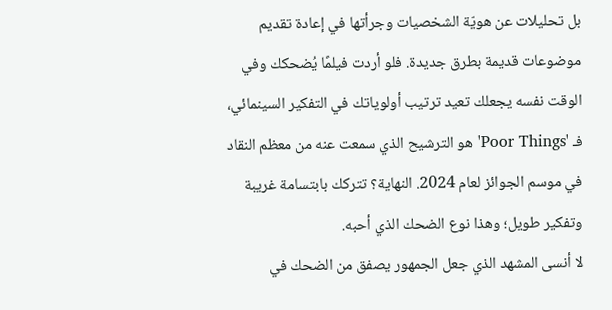بل تحليلات عن هويّة الشخصيات وجرأتها في إعادة تقديم موضوعات قديمة بطرق جديدة. فلو أردت فيلمًا يُضحكك وفي الوقت نفسه يجعلك تعيد ترتيب أولوياتك في التفكير السينمائي، فـ 'Poor Things' هو الترشيح الذي سمعت عنه من معظم النقاد في موسم الجوائز لعام 2024. النهاية؟ تتركك بابتسامة غريبة وتفكير طويل؛ وهذا نوع الضحك الذي أحبه.
لا أنسى المشهد الذي جعل الجمهور يصفق من الضحك في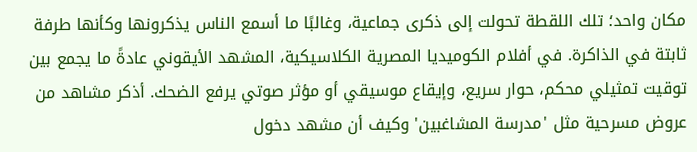مكان واحد؛ تلك اللقطة تحولت إلى ذكرى جماعية، وغالبًا ما أسمع الناس يذكرونها وكأنها طرفة ثابتة في الذاكرة. في أفلام الكوميديا المصرية الكلاسيكية، المشهد الأيقوني عادةً ما يجمع بين توقيت تمثيلي محكم، حوار سريع، وإيقاع موسيقي أو مؤثر صوتي يرفع الضحك. أذكر مشاهد من عروض مسرحية مثل 'مدرسة المشاغبين' وكيف أن مشهد دخول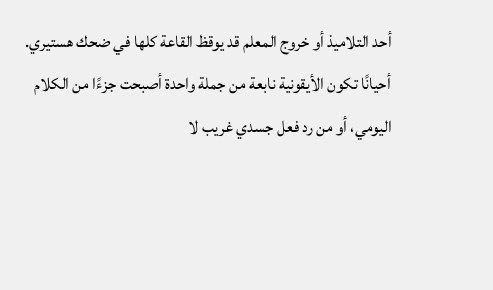أحد التلاميذ أو خروج المعلم قد يوقظ القاعة كلها في ضحك هستيري.
أحيانًا تكون الأيقونية نابعة من جملة واحدة أصبحت جزءًا من الكلام اليومي، أو من رد فعل جسدي غريب لا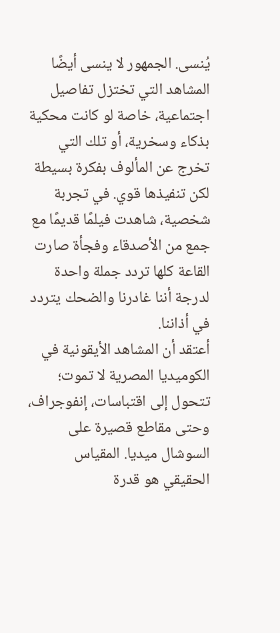يُنسى. الجمهور لا ينسى أيضًا المشاهد التي تختزل تفاصيل اجتماعية، خاصة لو كانت محكية بذكاء وسخرية، أو تلك التي تخرج عن المألوف بفكرة بسيطة لكن تنفيذها قوي. في تجربة شخصية، شاهدت فيلمًا قديمًا مع جمع من الأصدقاء وفجأة صارت القاعة كلها تردد جملة واحدة لدرجة أننا غادرنا والضحك يتردد في أذاننا.
أعتقد أن المشاهد الأيقونية في الكوميديا المصرية لا تموت؛ تتحول إلى اقتباسات، إنفوجراف، وحتى مقاطع قصيرة على السوشال ميديا. المقياس الحقيقي هو قدرة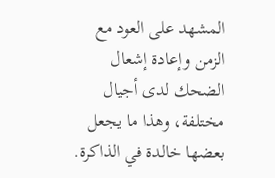المشهد على العود مع الزمن وإعادة إشعال الضحك لدى أجيال مختلفة، وهذا ما يجعل بعضها خالدة في الذاكرة.